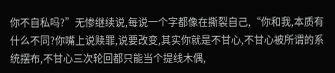你不自私吗?”无惨继续说,每说一个字都像在撕裂自己,“你和我,本质有什么不同?你嘴上说赎罪,说要改变,其实你就是不甘心,不甘心被所谓的系统摆布,不甘心三次轮回都只能当个提线木偶,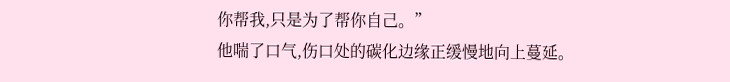你帮我,只是为了帮你自己。”
他喘了口气,伤口处的碳化边缘正缓慢地向上蔓延。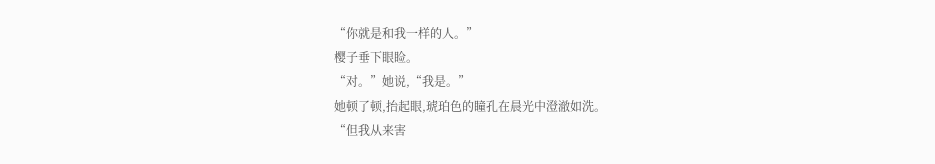“你就是和我一样的人。”
樱子垂下眼睑。
“对。”她说,“我是。”
她顿了顿,抬起眼,琥珀色的瞳孔在晨光中澄澈如洗。
“但我从来害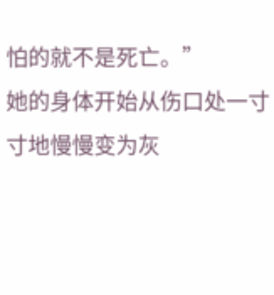怕的就不是死亡。”
她的身体开始从伤口处一寸寸地慢慢变为灰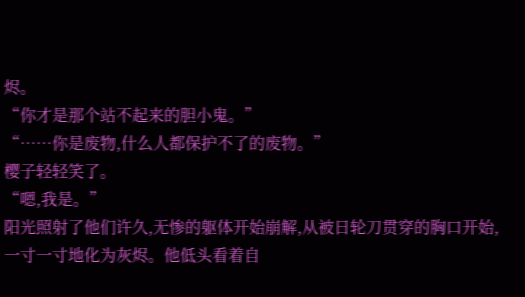烬。
“你才是那个站不起来的胆小鬼。”
“……你是废物,什么人都保护不了的废物。”
樱子轻轻笑了。
“嗯,我是。”
阳光照射了他们许久,无惨的躯体开始崩解,从被日轮刀贯穿的胸口开始,一寸一寸地化为灰烬。他低头看着自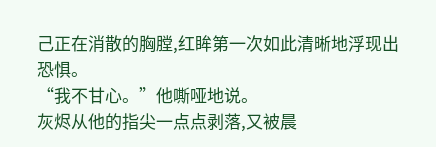己正在消散的胸膛,红眸第一次如此清晰地浮现出恐惧。
“我不甘心。”他嘶哑地说。
灰烬从他的指尖一点点剥落,又被晨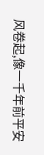风卷起,像一千年前平安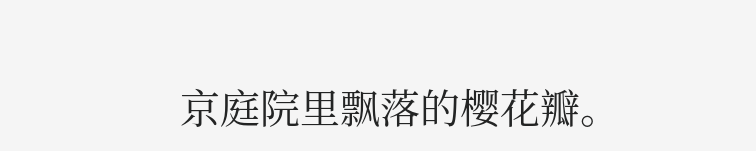京庭院里飘落的樱花瓣。